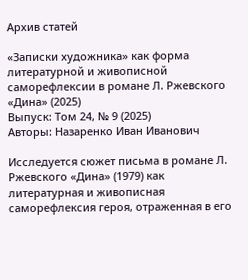Архив статей

«Записки художника» как форма литературной и живописной саморефлексии в романе Л. Ржевского «Дина» (2025)
Выпуск: Том 24, № 9 (2025)
Авторы: Назаренко Иван Иванович

Исследуется сюжет письма в романе Л. Ржевского «Дина» (1979) как литературная и живописная саморефлексия героя, отраженная в его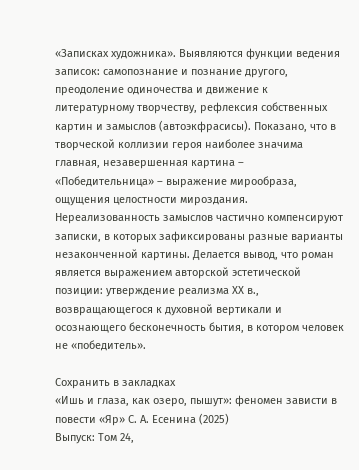«Записках художника». Выявляются функции ведения записок: самопознание и познание другого, преодоление одиночества и движение к литературному творчеству, рефлексия собственных картин и замыслов (автоэкфрасисы). Показано, что в творческой коллизии героя наиболее значима главная, незавершенная картина – «Победительница» – выражение мирообраза, ощущения целостности мироздания. Нереализованность замыслов частично компенсируют записки, в которых зафиксированы разные варианты незаконченной картины. Делается вывод, что роман является выражением авторской эстетической позиции: утверждение реализма ХХ в., возвращающегося к духовной вертикали и осознающего бесконечность бытия, в котором человек не «победитель».

Сохранить в закладках
«Ишь и глаза, как озеро, пышут»: феномен зависти в повести «Яр» С. А. Есенина (2025)
Выпуск: Том 24,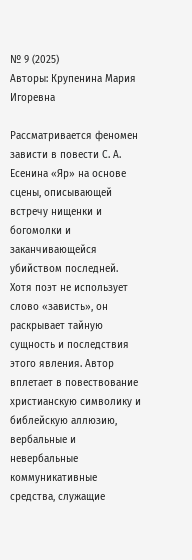№ 9 (2025)
Авторы: Крупенина Мария Игоревна

Рассматривается феномен зависти в повести С. А. Есенина «Яр» на основе сцены, описывающей встречу нищенки и богомолки и заканчивающейся убийством последней. Хотя поэт не использует слово «зависть», он раскрывает тайную сущность и последствия этого явления. Автор вплетает в повествование христианскую символику и библейскую аллюзию, вербальные и невербальные коммуникативные средства, служащие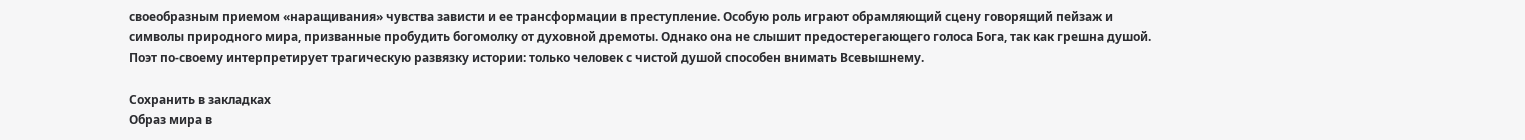своеобразным приемом «наращивания» чувства зависти и ее трансформации в преступление. Особую роль играют обрамляющий сцену говорящий пейзаж и символы природного мира, призванные пробудить богомолку от духовной дремоты. Однако она не слышит предостерегающего голоса Бога, так как грешна душой. Поэт по-своему интерпретирует трагическую развязку истории: только человек с чистой душой способен внимать Всевышнему.

Сохранить в закладках
Образ мира в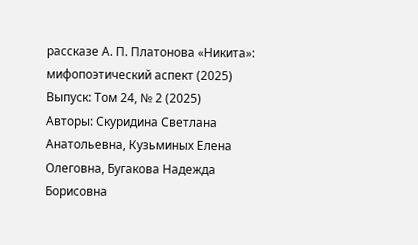рассказе А. П. Платонова «Никита»: мифопоэтический аспект (2025)
Выпуск: Том 24, № 2 (2025)
Авторы: Скуридина Светлана Анатольевна, Кузьминых Елена Олеговна, Бугакова Надежда Борисовна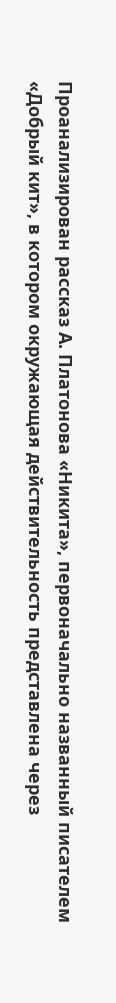Проанализирован рассказ А. Платонова «Никита», первоначально названный писателем «Добрый кит», в котором окружающая действительность представлена через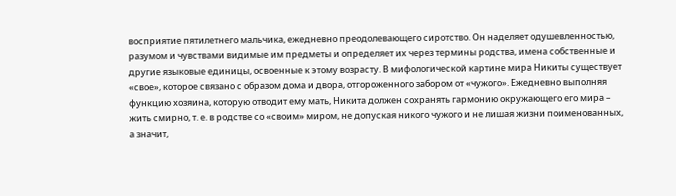восприятие пятилетнего мальчика, ежедневно преодолевающего сиротство. Он наделяет одушевленностью, разумом и чувствами видимые им предметы и определяет их через термины родства, имена собственные и другие языковые единицы, освоенные к этому возрасту. В мифологической картине мира Никиты существует «свое», которое связано с образом дома и двора, отгороженного забором от «чужого». Ежедневно выполняя функцию хозяина, которую отводит ему мать, Никита должен сохранять гармонию окружающего его мира – жить смирно, т. е. в родстве со «своим» миром, не допуская никого чужого и не лишая жизни поименованных, а значит,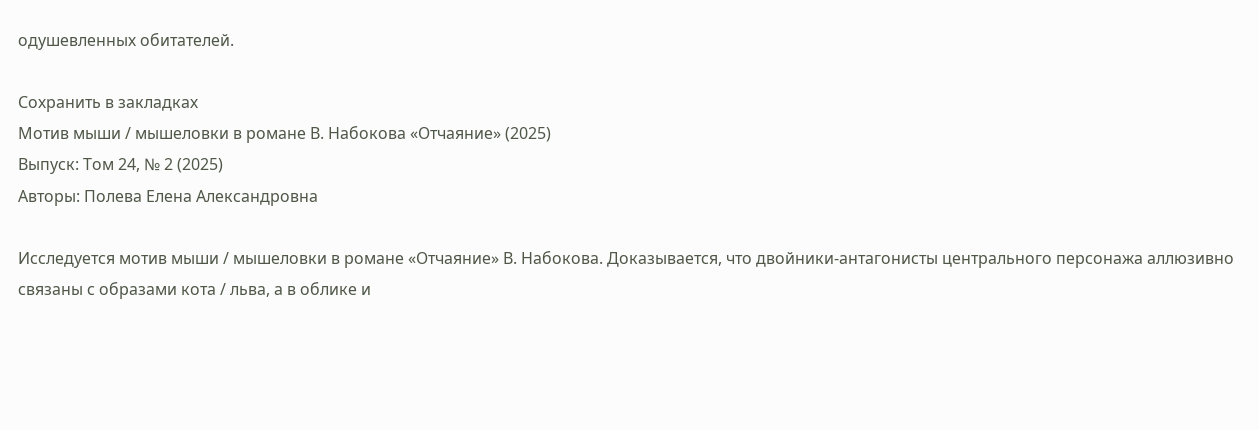одушевленных обитателей.

Сохранить в закладках
Мотив мыши / мышеловки в романе В. Набокова «Отчаяние» (2025)
Выпуск: Том 24, № 2 (2025)
Авторы: Полева Елена Александровна

Исследуется мотив мыши / мышеловки в романе «Отчаяние» В. Набокова. Доказывается, что двойники-антагонисты центрального персонажа аллюзивно связаны с образами кота / льва, а в облике и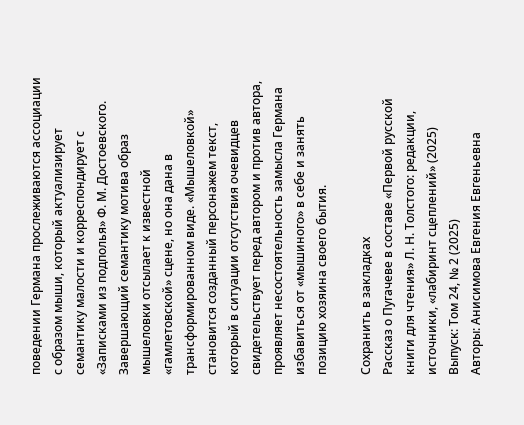поведении Германа прослеживаются ассоциации с образом мыши, который актуализирует семантику малости и корреспондирует с «Записками из подполья» Ф. М. Достоевского. Завершающий семантику мотива образ мышеловки отсылает к известной «гамлетовской» сцене, но она дана в трансформированном виде. «Мышеловкой» становится созданный персонажем текст, который в ситуации отсутствия очевидцев свидетельствует перед автором и против автора, проявляет несостоятельность замысла Германа избавиться от «мышиного» в себе и занять позицию хозяина своего бытия.

Сохранить в закладках
Рассказ о Пугачеве в составе «Первой русской книги для чтения» Л. Н. Толстого: редакции, источники, «лабиринт сцеплений» (2025)
Выпуск: Том 24, № 2 (2025)
Авторы: Анисимова Евгения Евгеньевна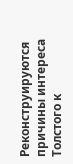Реконструируются причины интереса Толстого к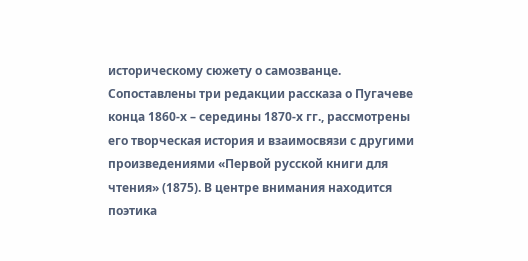историческому сюжету о самозванце. Сопоставлены три редакции рассказа о Пугачеве конца 1860-х – середины 1870-х гг., рассмотрены его творческая история и взаимосвязи с другими произведениями «Первой русской книги для чтения» (1875). В центре внимания находится поэтика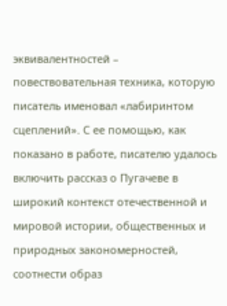эквивалентностей – повествовательная техника, которую писатель именовал «лабиринтом сцеплений». С ее помощью, как показано в работе, писателю удалось включить рассказ о Пугачеве в широкий контекст отечественной и мировой истории, общественных и природных закономерностей, соотнести образ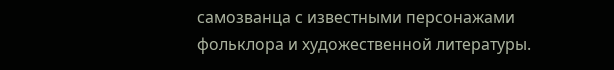самозванца с известными персонажами фольклора и художественной литературы.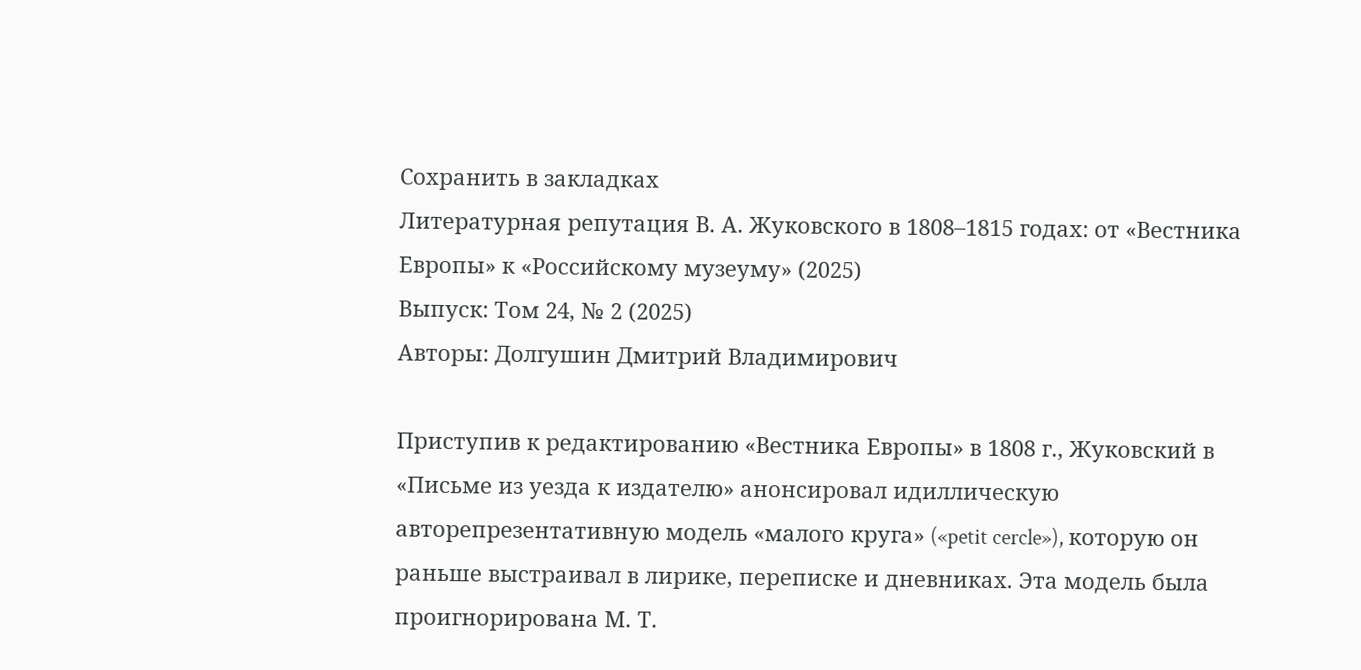Сохранить в закладках
Литературная репутация В. А. Жуковского в 1808–1815 годах: от «Вестника Европы» к «Российскому музеуму» (2025)
Выпуск: Том 24, № 2 (2025)
Авторы: Долгушин Дмитрий Владимирович

Приступив к редактированию «Вестника Европы» в 1808 г., Жуковский в «Письме из уезда к издателю» анонсировал идиллическую авторепрезентативную модель «малого круга» («petit cercle»), которую он раньше выстраивал в лирике, переписке и дневниках. Эта модель была проигнорирована М. Т.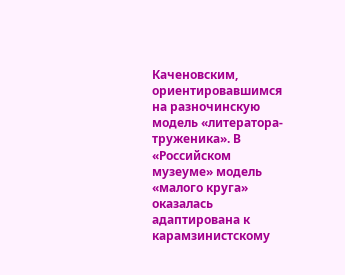Каченовским, ориентировавшимся на разночинскую модель «литератора-труженика». В «Российском музеуме» модель «малого круга» оказалась адаптирована к карамзинистскому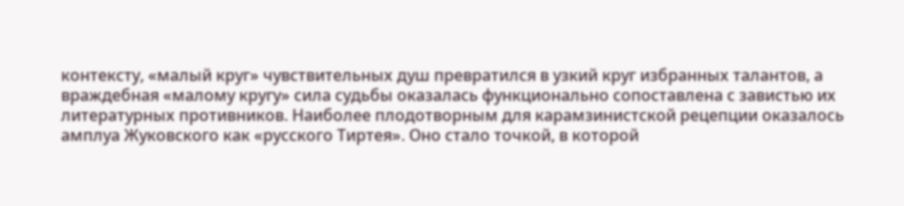контексту, «малый круг» чувствительных душ превратился в узкий круг избранных талантов, а враждебная «малому кругу» сила судьбы оказалась функционально сопоставлена с завистью их литературных противников. Наиболее плодотворным для карамзинистской рецепции оказалось амплуа Жуковского как «русского Тиртея». Оно стало точкой, в которой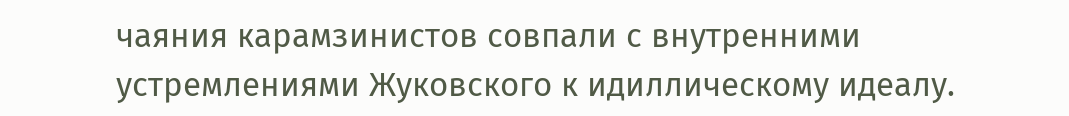чаяния карамзинистов совпали с внутренними устремлениями Жуковского к идиллическому идеалу.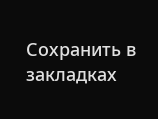Сохранить в закладках